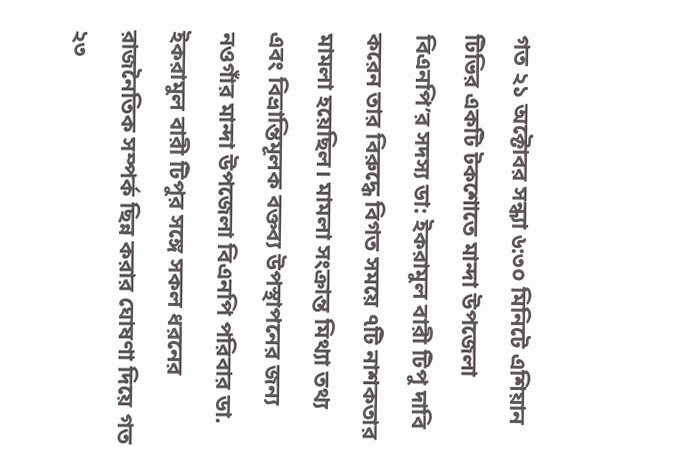গত ২১ অক্টোবর সন্ধ্যা ৬:৩০ মিনিটে এশিয়ান টিভির একটি টকশোতে মান্দা উপজেলা বিএনপি’র সদস্য ডা: ইকরামুল বারী টিপু দাবি করেন তার বিরুদ্ধে বিগত সময়ে ৭টি নাশকতার মামলা হয়েছিল। মামলা সংক্রান্ত মিথ্যা তথ্য এবং বিভ্রান্তিমূলক বক্তব্য উপস্থাপনের জন্য নওগাঁর মান্দা উপজেলা বিএনপি পরিবার ডা. ইকরামুল বারী টিপুর সঙ্গে সকল ধরনের রাজনৈতিক সম্পর্ক ছিন্ন করার ঘোষণা দিয়ে গত ২৩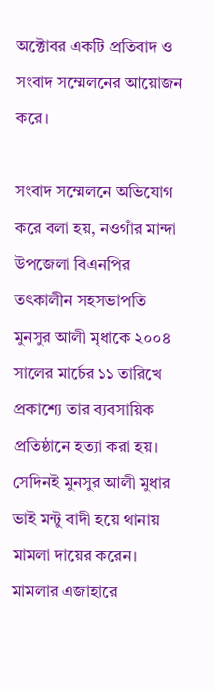অক্টোবর একটি প্রতিবাদ ও সংবাদ সম্মেলনের আয়োজন করে।

সংবাদ সম্মেলনে অভিযোগ করে বলা হয়, নওগাঁর মান্দা উপজেলা বিএনপির তৎকালীন সহসভাপতি মুনসুর আলী মৃধাকে ২০০৪ সালের মার্চের ১১ তারিখে প্রকাশ্যে তার ব্যবসায়িক প্রতিষ্ঠানে হত্যা করা হয়। সেদিনই মুনসুর আলী মুধার ভাই মন্টু বাদী হয়ে থানায় মামলা দায়ের করেন। মামলার এজাহারে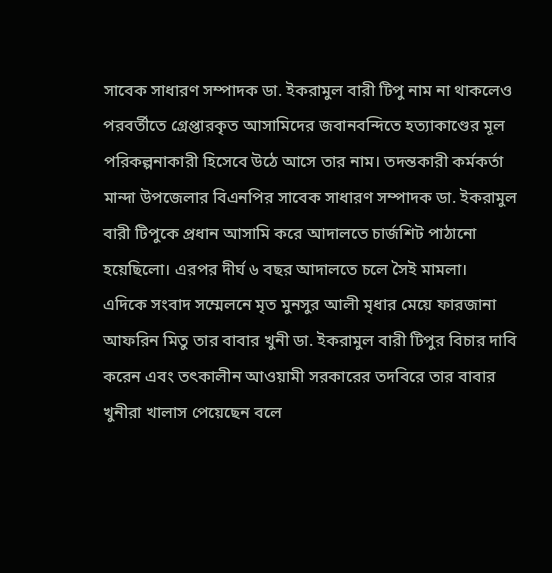সাবেক সাধারণ সম্পাদক ডা. ইকরামুল বারী টিপু নাম না থাকলেও পরবর্তীতে গ্রেপ্তারকৃত আসামিদের জবানবন্দিতে হত্যাকাণ্ডের মূল পরিকল্পনাকারী হিসেবে উঠে আসে তার নাম। তদন্তকারী কর্মকর্তা মান্দা উপজেলার বিএনপির সাবেক সাধারণ সম্পাদক ডা. ইকরামুল বারী টিপুকে প্রধান আসামি করে আদালতে চার্জশিট পাঠানো হয়েছিলো। এরপর দীর্ঘ ৬ বছর আদালতে চলে সৈই মামলা।
এদিকে সংবাদ সম্মেলনে মৃত মুনসুর আলী মৃধার মেয়ে ফারজানা আফরিন মিতু তার বাবার খুনী ডা. ইকরামুল বারী টিপুর বিচার দাবি করেন এবং তৎকালীন আওয়ামী সরকারের তদবিরে তার বাবার খুনীরা খালাস পেয়েছেন বলে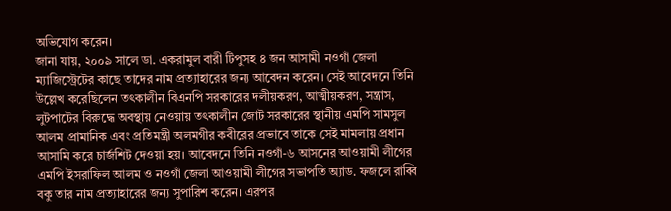অভিযোগ করেন।
জানা যায়, ২০০৯ সালে ডা. একরামুল বারী টিপুসহ ৪ জন আসামী নওগাঁ জেলা ম্যাজিস্ট্রেটের কাছে তাদের নাম প্রত্যাহারের জন্য আবেদন করেন। সেই আবেদনে তিনি উল্লেখ করেছিলেন তৎকালীন বিএনপি সরকারের দলীয়করণ, আত্মীয়করণ, সন্ত্রাস, লুটপাটের বিরুদ্ধে অবস্থায় নেওয়ায় তৎকালীন জোট সরকারের স্থানীয় এমপি সামসুল আলম প্রামানিক এবং প্রতিমন্ত্রী অলমগীর কবীরের প্রভাবে তাকে সেই মামলায় প্রধান আসামি করে চার্জশিট দেওয়া হয়। আবেদনে তিনি নওগাঁ-৬ আসনের আওয়ামী লীগের এমপি ইসরাফিল আলম ও নওগাঁ জেলা আওয়ামী লীগের সভাপতি অ্যাড. ফজলে রাব্বি বকু তার নাম প্রত্যাহারের জন্য সুপারিশ করেন। এরপর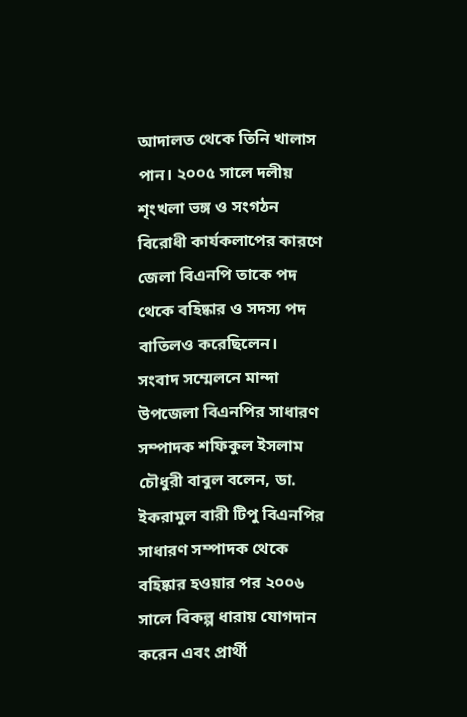আদালত থেকে তিনি খালাস পান। ২০০৫ সালে দলীয় শৃংখলা ভঙ্গ ও সংগঠন বিরোধী কার্যকলাপের কারণে জেলা বিএনপি তাকে পদ থেকে বহিষ্কার ও সদস্য পদ বাতিলও করেছিলেন।
সংবাদ সম্মেলনে মান্দা উপজেলা বিএনপির সাধারণ সম্পাদক শফিকুল ইসলাম চৌধুরী বাবুল বলেন, ডা. ইকরামুল বারী টিপু বিএনপির সাধারণ সম্পাদক থেকে বহিষ্কার হওয়ার পর ২০০৬ সালে বিকল্প ধারায় যোগদান করেন এবং প্রার্থী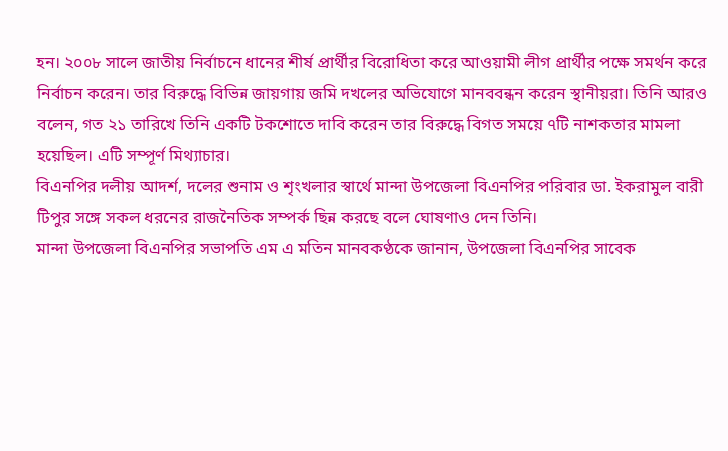হন। ২০০৮ সালে জাতীয় নির্বাচনে ধানের শীর্ষ প্রার্থীর বিরোধিতা করে আওয়ামী লীগ প্রার্থীর পক্ষে সমর্থন করে নির্বাচন করেন। তার বিরুদ্ধে বিভিন্ন জায়গায় জমি দখলের অভিযোগে মানববন্ধন করেন স্থানীয়রা। তিনি আরও বলেন, গত ২১ তারিখে তিনি একটি টকশোতে দাবি করেন তার বিরুদ্ধে বিগত সময়ে ৭টি নাশকতার মামলা হয়েছিল। এটি সম্পূর্ণ মিথ্যাচার।
বিএনপির দলীয় আদর্শ, দলের শুনাম ও শৃংখলার স্বার্থে মান্দা উপজেলা বিএনপির পরিবার ডা. ইকরামুল বারী টিপুর সঙ্গে সকল ধরনের রাজনৈতিক সম্পর্ক ছিন্ন করছে বলে ঘোষণাও দেন তিনি।
মান্দা উপজেলা বিএনপির সভাপতি এম এ মতিন মানবকণ্ঠকে জানান, উপজেলা বিএনপির সাবেক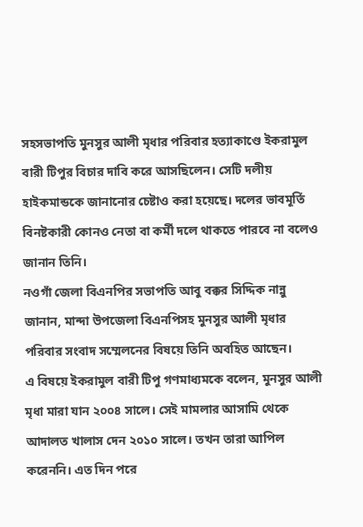সহসভাপতি মুনসুর আলী মৃধার পরিবার হত্যাকাণ্ডে ইকরামুল বারী টিপুর বিচার দাবি করে আসছিলেন। সেটি দলীয় হাইকমান্ডকে জানানোর চেষ্টাও করা হয়েছে। দলের ভাবমূর্তি বিনষ্টকারী কোনও নেতা বা কর্মী দলে থাকতে পারবে না বলেও জানান তিনি।
নওগাঁ জেলা বিএনপির সভাপতি আবু বক্কর সিদ্দিক নান্নু জানান, মান্দা উপজেলা বিএনপিসহ মুনসুর আলী মৃধার পরিবার সংবাদ সম্মেলনের বিষয়ে তিনি অবহিত আছেন।
এ বিষয়ে ইকরামুল বারী টিপু গণমাধ্যমকে বলেন, মুনসুর আলী মৃধা মারা যান ২০০৪ সালে। সেই মামলার আসামি থেকে আদালত খালাস দেন ২০১০ সালে। তখন তারা আপিল করেননি। এত দিন পরে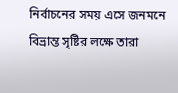নির্বাচনের সময় এসে জনমনে বিভ্রান্ত সৃষ্টির লক্ষে তারা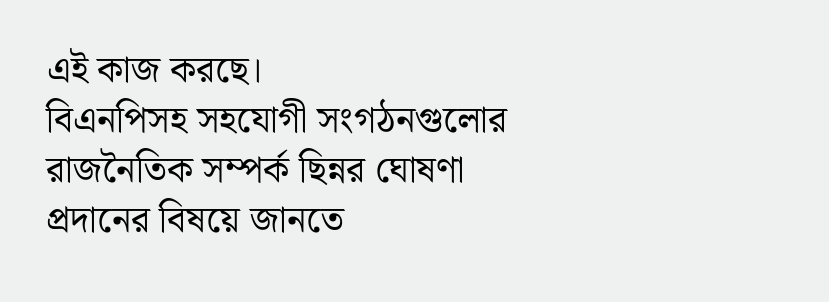এই কাজ করছে।
বিএনপিসহ সহযোগী সংগঠনগুলোর রাজনৈতিক সম্পর্ক ছিন্নর ঘোষণা প্রদানের বিষয়ে জানতে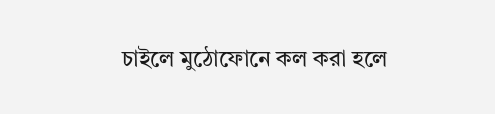চাইলে মুঠোফোনে কল করা হলে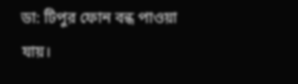ডা: টিপুর ফোন বন্ধ পাওয়া যায়।